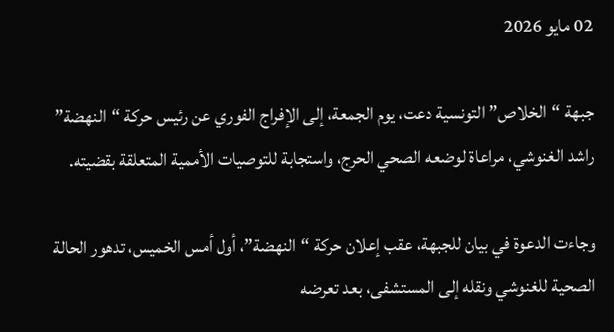02 مايو 2026

جبهة “الخلاص” التونسية دعت، يوم الجمعة، إلى الإفراج الفوري عن رئيس حركة “النهضة” راشد الغنوشي، مراعاة لوضعه الصحي الحرج، واستجابة للتوصيات الأممية المتعلقة بقضيته.

وجاءت الدعوة في بيان للجبهة، عقب إعلان حركة “النهضة”، أول أمس الخميس، تدهور الحالة الصحية للغنوشي ونقله إلى المستشفى، بعد تعرضه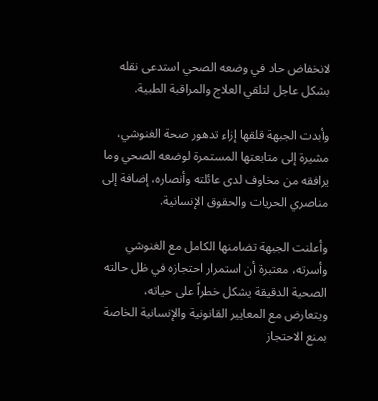لانخفاض حاد في وضعه الصحي استدعى نقله بشكل عاجل لتلقي العلاج والمراقبة الطبية.

وأبدت الجبهة قلقها إزاء تدهور صحة الغنوشي، مشيرة إلى متابعتها المستمرة لوضعه الصحي وما يرافقه من مخاوف لدى عائلته وأنصاره، إضافة إلى مناصري الحريات والحقوق الإنسانية.

وأعلنت الجبهة تضامنها الكامل مع الغنوشي وأسرته، معتبرة أن استمرار احتجازه في ظل حالته الصحية الدقيقة يشكل خطراً على حياته، ويتعارض مع المعايير القانونية والإنسانية الخاصة بمنع الاحتجاز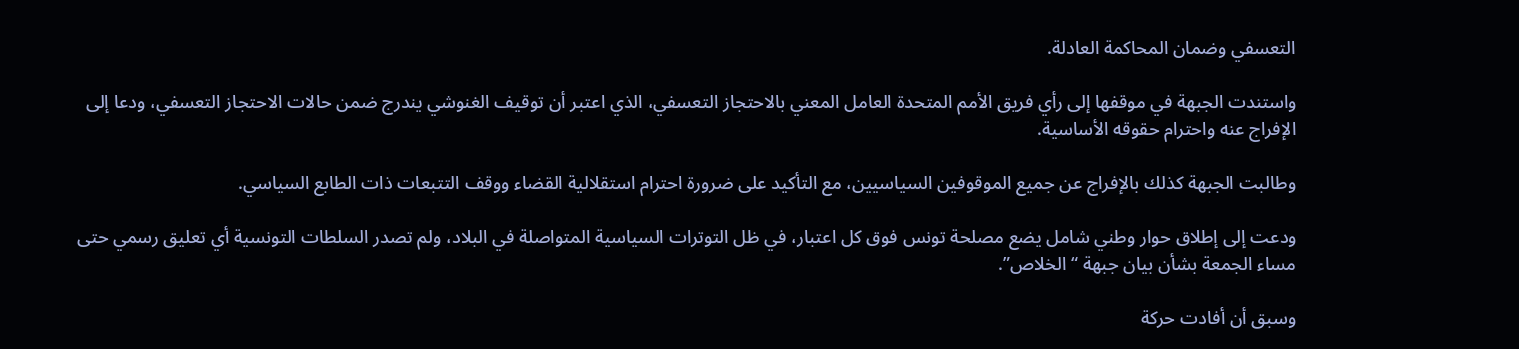التعسفي وضمان المحاكمة العادلة.

واستندت الجبهة في موقفها إلى رأي فريق الأمم المتحدة العامل المعني بالاحتجاز التعسفي، الذي اعتبر أن توقيف الغنوشي يندرج ضمن حالات الاحتجاز التعسفي، ودعا إلى الإفراج عنه واحترام حقوقه الأساسية.

وطالبت الجبهة كذلك بالإفراج عن جميع الموقوفين السياسيين، مع التأكيد على ضرورة احترام استقلالية القضاء ووقف التتبعات ذات الطابع السياسي.

ودعت إلى إطلاق حوار وطني شامل يضع مصلحة تونس فوق كل اعتبار، في ظل التوترات السياسية المتواصلة في البلاد، ولم تصدر السلطات التونسية أي تعليق رسمي حتى مساء الجمعة بشأن بيان جبهة “الخلاص”.

وسبق أن أفادت حركة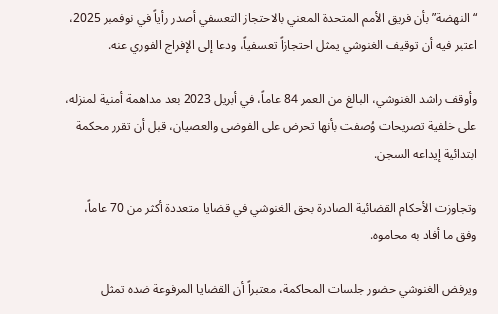“النهضة” بأن فريق الأمم المتحدة المعني بالاحتجاز التعسفي أصدر رأياً في نوفمبر 2025، اعتبر فيه أن توقيف الغنوشي يمثل احتجازاً تعسفياً، ودعا إلى الإفراج الفوري عنه.

وأوقف راشد الغنوشي، البالغ من العمر 84 عاماً، في أبريل 2023 بعد مداهمة أمنية لمنزله، على خلفية تصريحات وُصفت بأنها تحرض على الفوضى والعصيان، قبل أن تقرر محكمة ابتدائية إيداعه السجن.

وتجاوزت الأحكام القضائية الصادرة بحق الغنوشي في قضايا متعددة أكثر من 70 عاماً، وفق ما أفاد به محاموه.

ويرفض الغنوشي حضور جلسات المحاكمة، معتبراً أن القضايا المرفوعة ضده تمثل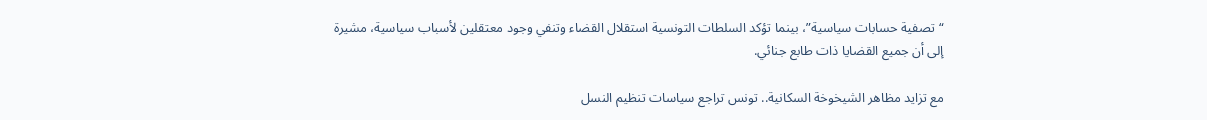“تصفية حسابات سياسية”، بينما تؤكد السلطات التونسية استقلال القضاء وتنفي وجود معتقلين لأسباب سياسية، مشيرة إلى أن جميع القضايا ذات طابع جنائي.

مع تزايد مظاهر الشيخوخة السكانية.. تونس تراجع سياسات تنظيم النسل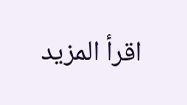اقرأ المزيد